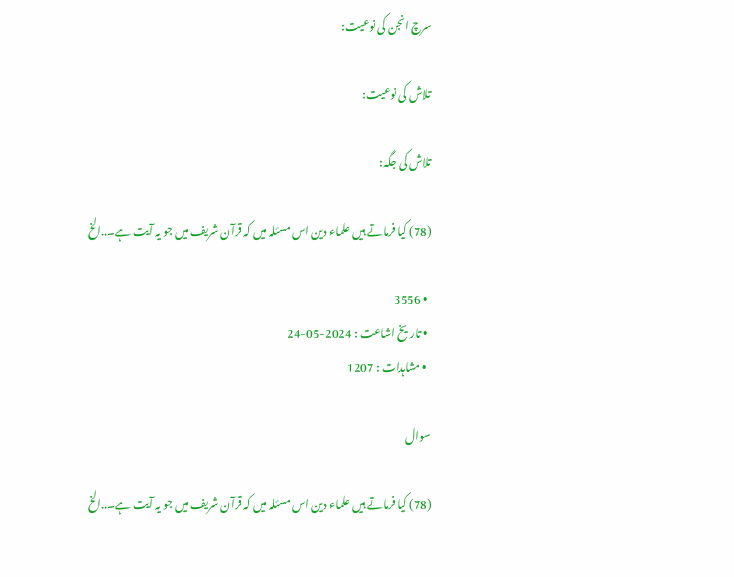سرچ انجن کی نوعیت:

تلاش کی نوعیت:

تلاش کی جگہ:

(78) کیا فرماتے ہیں علماء دین اس مسئلہ میں کہ قرآن شریف میں جو یہ آیت ہے۔..الخ

  • 3556
  • تاریخ اشاعت : 2024-05-24
  • مشاہدات : 1207

سوال

(78) کیا فرماتے ہیں علماء دین اس مسئلہ میں کہ قرآن شریف میں جو یہ آیت ہے۔..الخ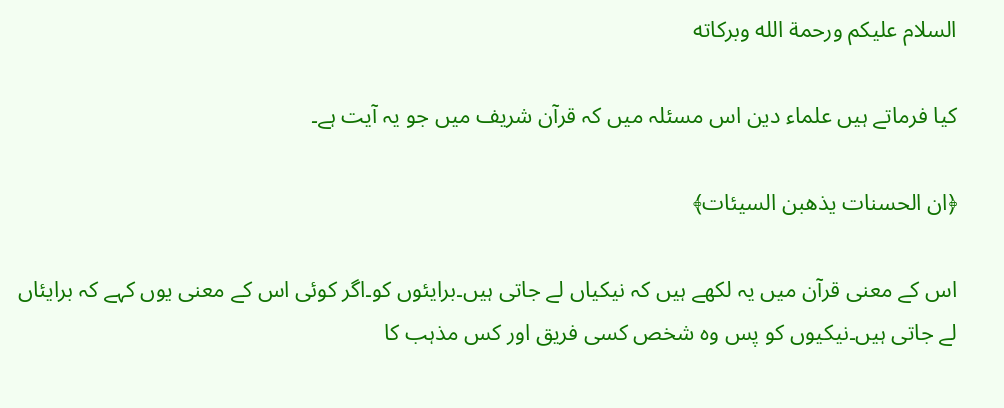السلام عليكم ورحمة الله وبركاته

کیا فرماتے ہیں علماء دین اس مسئلہ میں کہ قرآن شریف میں جو یہ آیت ہے۔

﴿ان الحسنات يذهبن السيئات﴾

اس کے معنی قرآن میں یہ لکھے ہیں کہ نیکیاں لے جاتی ہیں۔برایئوں کو۔اگر کوئی اس کے معنی یوں کہے کہ برایئاں لے جاتی ہیں۔نیکیوں کو پس وہ شخص کسی فریق اور کس مذہب کا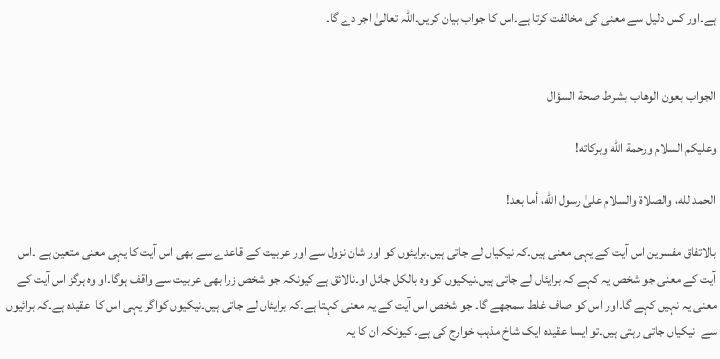ہے۔اور کس دلیل سے معنی کی مخالفت کرتا ہے۔اس کا جواب بیان کریں۔اللہ تعالیٰ اجر دے گا۔


الجواب بعون الوهاب بشرط صحة السؤال

وعلیکم السلام ورحمة الله وبرکاته!

الحمد لله، والصلاة والسلام علىٰ رسول الله، أما بعد!

بالاتفاق مفسرین اس آیت کے یہی معنی ہیں۔کہ نیکیاں لے جاتی ہیں۔برایئوں کو اور شان نزول سے اور عربیت کے قاعدے سے بھی اس آیت کا یہی معنی متعین ہے ۔اس آیت کے معنی جو شخص یہ کہے کہ برایئاں لے جاتی ہیں۔نیکیوں کو وہ بالکل جائل او۔نالائق ہے کیونکہ جو شخص زرا بھی عربیت سے واقف ہوگا۔او وہ ہرگز اس آیت کے معنی یہ نہیں کہے گا۔اور اس کو صاف غلط سمجھے گا۔ جو شخص اس آیت کے یہ معنی کہتا ہے۔کہ برایئاں لے جاتی ہیں۔نیکیوں کواگر یہی اس کا  عقیدہ ہے۔کہ برائیوں سے  نیکیاں جاتی رہتی ہیں۔تو ایسا عقیدہ ایک شاخ مذہب خوارج کی ہے۔ کیونکہ ان کا یہ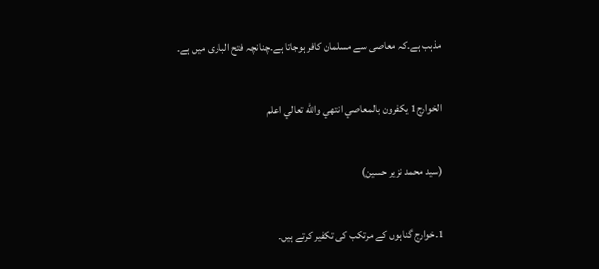مذہب ہے۔کہ معاصی سے مسلمان کافر ہوجاتا ہے۔چنانچہ فتح الباری میں ہے۔

الخوارج1 يكفرون بالمعاصي انتهي والله تعالي اعلم

(سید محمد نزیر حسین)

1۔خوارج گناہوں کے مرتکب کی تکفیر کرتے ہیں۔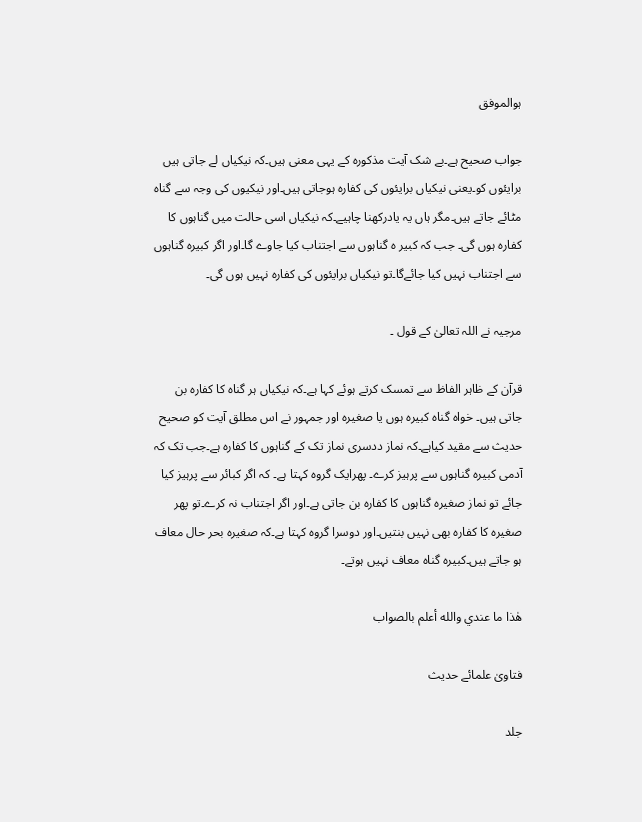ہوالموفق

جواب صحیح ہے۔بے شک آیت مذکورہ کے یہی معنی ہیں۔کہ نیکیاں لے جاتی ہیں برایئوں کو۔یعنی نیکیاں برایئوں کی کفارہ ہوجاتی ہیں۔اور نیکیوں کی وجہ سے گناہ مٹائے جاتے ہیں۔مگر ہاں یہ یادرکھنا چاہیے۔کہ نیکیاں اسی حالت میں گناہوں کا کفارہ ہوں گی۔ جب کہ کبیر ہ گناہوں سے اجتناب کیا جاوے گا۔اور اگر کبیرہ گناہوں سے اجتناب نہیں کیا جائےگا۔تو نیکیاں برایئوں کی کفارہ نہیں ہوں گی۔

مرجیہ نے اللہ تعالیٰ کے قول ۔

قرآن کے ظاہر الفاظ سے تمسک کرتے ہوئے کہا ہے۔کہ نیکیاں ہر گناہ کا کفارہ بن جاتی ہیں۔ خواہ گناہ کبیرہ ہوں یا صغیرہ اور جمہور نے اس مطلق آیت کو صحیح حدیث سے مقید کیاہے۔کہ نماز ددسری نماز تک کے گناہوں کا کفارہ ہے۔جب تک کہ آدمی کبیرہ گناہوں سے پرہیز کرے۔ پھرایک گروہ کہتا ہے۔ کہ اگر کبائر سے پرہیز کیا جائے تو نماز صغیرہ گناہوں کا کفارہ بن جاتی ہے۔اور اگر اجتناب نہ کرے۔تو پھر صغیرہ کا کفارہ بھی نہیں بنتیں۔اور دوسرا گروہ کہتا ہے۔کہ صغیرہ بحر حال معاف ہو جاتے ہیں۔کبیرہ گناہ معاف نہیں ہوتے۔

ھٰذا ما عندي والله أعلم بالصواب

فتاویٰ علمائے حدیث

جلد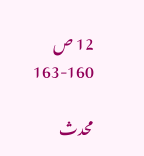12 ص 160-163

محدث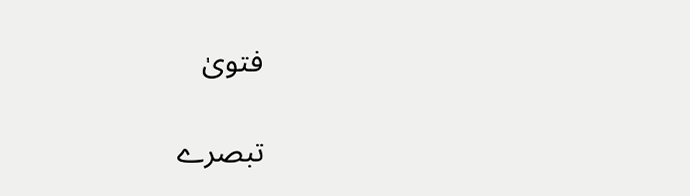فتویٰ

تبصرے